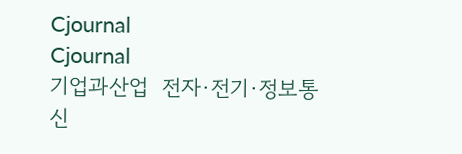Cjournal
Cjournal
기업과산업  전자·전기·정보통신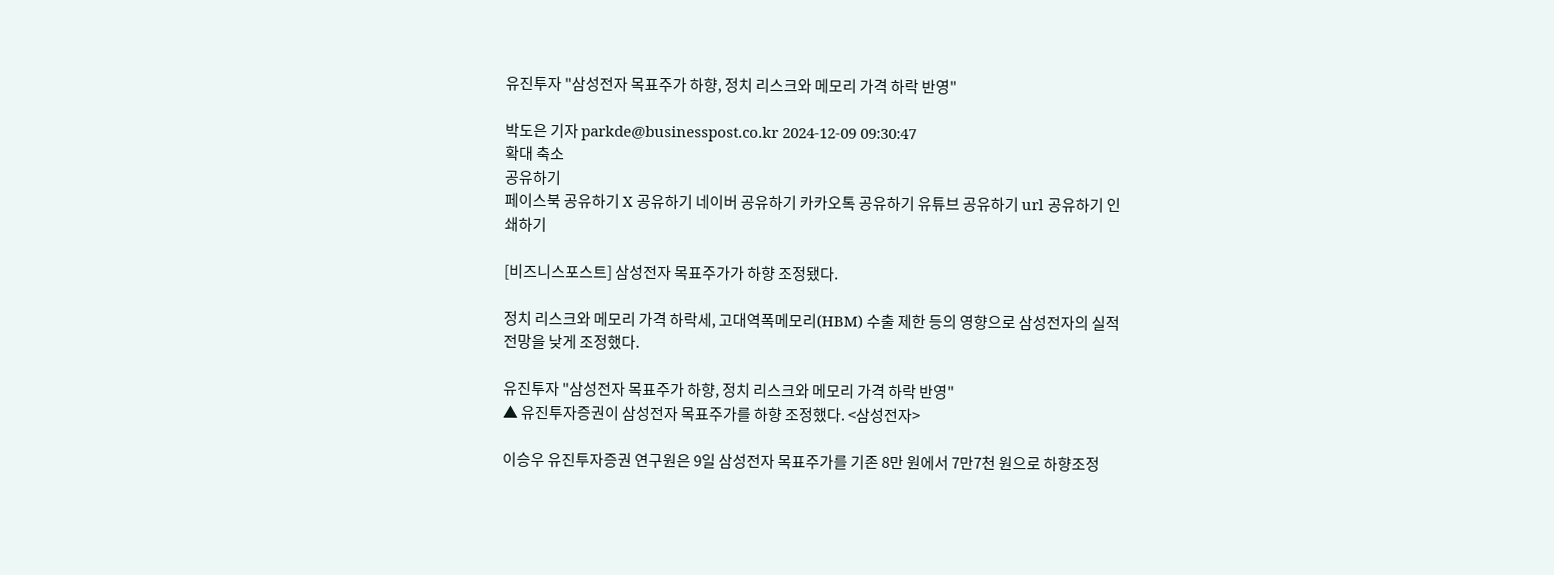유진투자 "삼성전자 목표주가 하향, 정치 리스크와 메모리 가격 하락 반영"

박도은 기자 parkde@businesspost.co.kr 2024-12-09 09:30:47
확대 축소
공유하기
페이스북 공유하기 X 공유하기 네이버 공유하기 카카오톡 공유하기 유튜브 공유하기 url 공유하기 인쇄하기

[비즈니스포스트] 삼성전자 목표주가가 하향 조정됐다.

정치 리스크와 메모리 가격 하락세, 고대역폭메모리(HBM) 수출 제한 등의 영향으로 삼성전자의 실적 전망을 낮게 조정했다.

유진투자 "삼성전자 목표주가 하향, 정치 리스크와 메모리 가격 하락 반영"
▲ 유진투자증권이 삼성전자 목표주가를 하향 조정했다. <삼성전자>

이승우 유진투자증권 연구원은 9일 삼성전자 목표주가를 기존 8만 원에서 7만7천 원으로 하향조정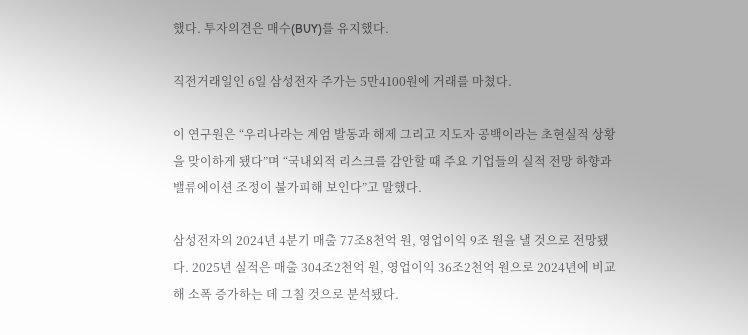했다. 투자의견은 매수(BUY)를 유지했다.

직전거래일인 6일 삼성전자 주가는 5만4100원에 거래를 마쳤다.

이 연구원은 “우리나라는 계엄 발동과 해제 그리고 지도자 공백이라는 초현실적 상황을 맞이하게 됐다”며 “국내외적 리스크를 감안할 때 주요 기업들의 실적 전망 하향과 밸류에이션 조정이 불가피해 보인다”고 말했다.

삼성전자의 2024년 4분기 매출 77조8천억 원, 영업이익 9조 원을 낼 것으로 전망됐다. 2025년 실적은 매출 304조2천억 원, 영업이익 36조2천억 원으로 2024년에 비교해 소폭 증가하는 데 그칠 것으로 분석됐다.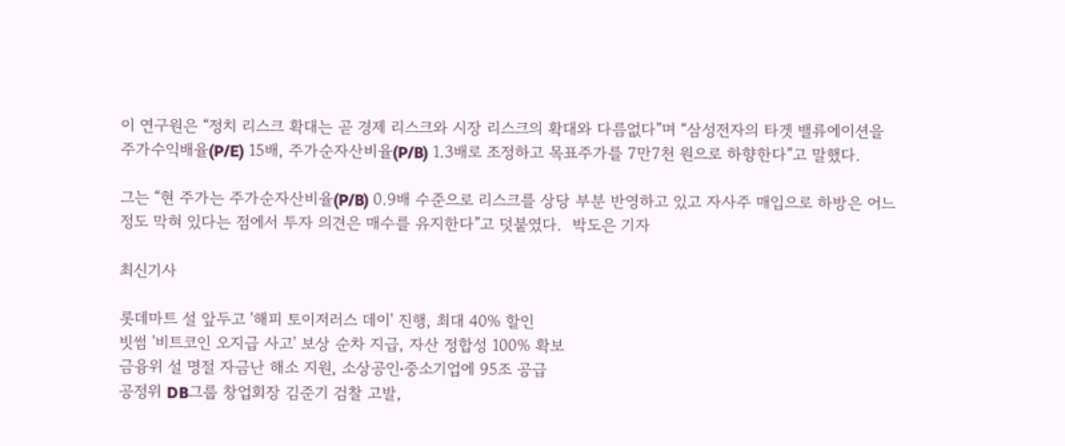이 연구원은 “정치 리스크 확대는 곧 경제 리스크와 시장 리스크의 확대와 다름없다”며 “삼성전자의 타겟 밸류에이션을 주가수익배율(P/E) 15배, 주가순자산비율(P/B) 1.3배로 조정하고 목표주가를 7만7천 원으로 하향한다”고 말했다.

그는 “현 주가는 주가순자산비율(P/B) 0.9배 수준으로 리스크를 상당 부분 반영하고 있고 자사주 매입으로 하방은 어느 정도 막혀 있다는 점에서 투자 의견은 매수를 유지한다”고 덧붙였다.  박도은 기자

최신기사

롯데마트 설 앞두고 '해피 토이저러스 데이' 진행, 최대 40% 할인
빗썸 '비트코인 오지급 사고' 보상 순차 지급, 자산 정합성 100% 확보
금융위 설 명절 자금난 해소 지원, 소상공인ᐧ중소기업에 95조 공급
공정위 DB그룹 창업회장 김준기 검찰 고발,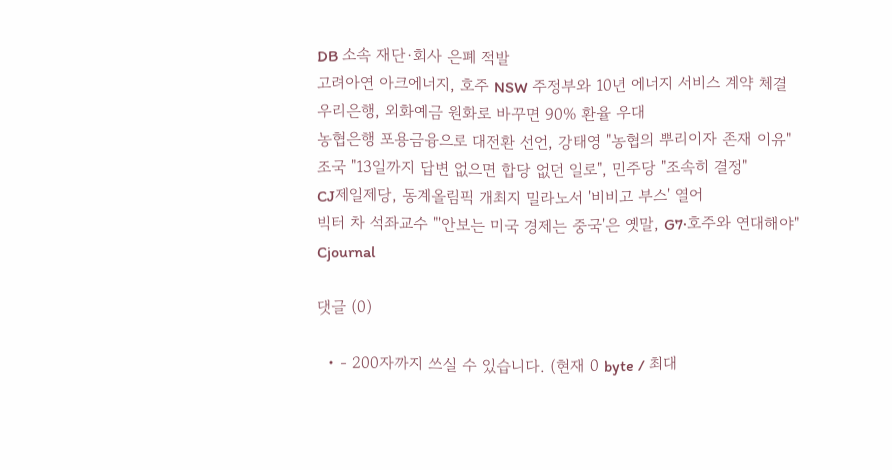DB 소속 재단·회사 은폐 적발
고려아연 아크에너지, 호주 NSW 주정부와 10년 에너지 서비스 계약 체결
우리은행, 외화예금 원화로 바꾸면 90% 환율 우대
농협은행 포용금융으로 대전환 선언, 강태영 "농협의 뿌리이자 존재 이유"
조국 "13일까지 답변 없으면 합당 없던 일로", 민주당 "조속히 결정"
CJ제일제당, 동계올림픽 개최지 밀라노서 '비비고 부스' 열어
빅터 차 석좌교수 "'안보는 미국 경제는 중국'은 옛말, G7·호주와 연대해야"
Cjournal

댓글 (0)

  • - 200자까지 쓰실 수 있습니다. (현재 0 byte / 최대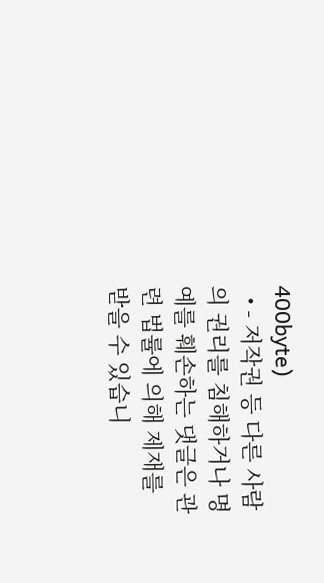400byte)
  • - 저작권 등 다른 사람의 권리를 침해하거나 명예를 훼손하는 댓글은 관련 법률에 의해 제재를 받을 수 있습니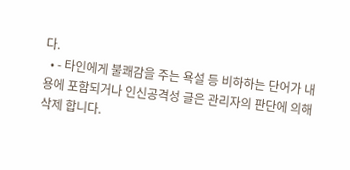다.
  • - 타인에게 불쾌감을 주는 욕설 등 비하하는 단어가 내용에 포함되거나 인신공격성 글은 관리자의 판단에 의해 삭제 합니다.